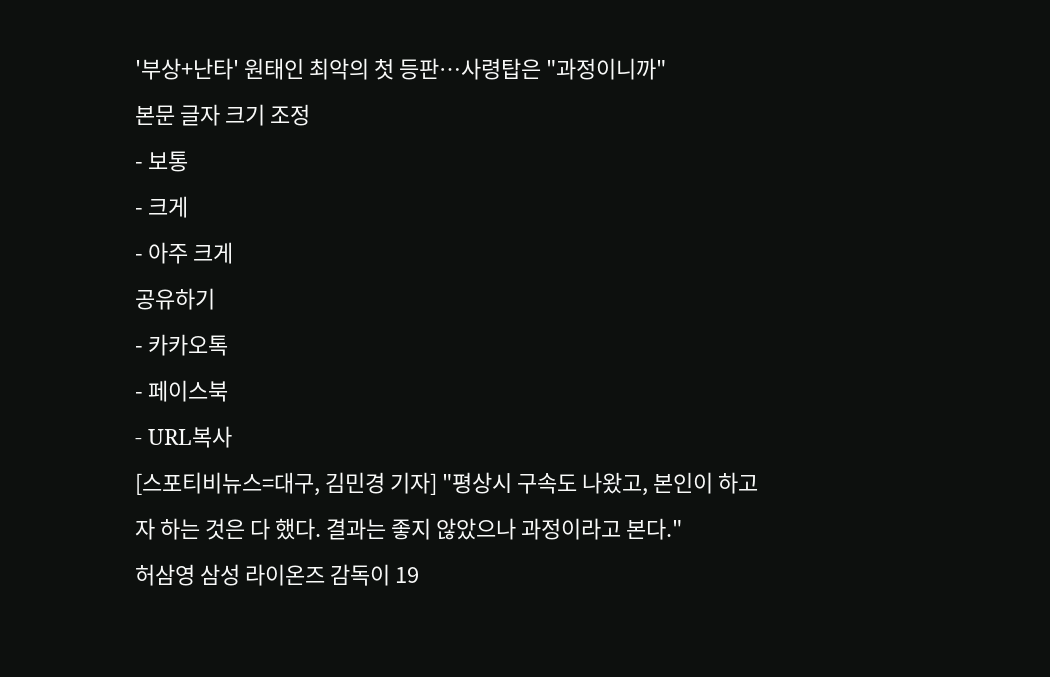'부상+난타' 원태인 최악의 첫 등판…사령탑은 "과정이니까"
본문 글자 크기 조정
- 보통
- 크게
- 아주 크게
공유하기
- 카카오톡
- 페이스북
- URL복사
[스포티비뉴스=대구, 김민경 기자] "평상시 구속도 나왔고, 본인이 하고자 하는 것은 다 했다. 결과는 좋지 않았으나 과정이라고 본다."
허삼영 삼성 라이온즈 감독이 19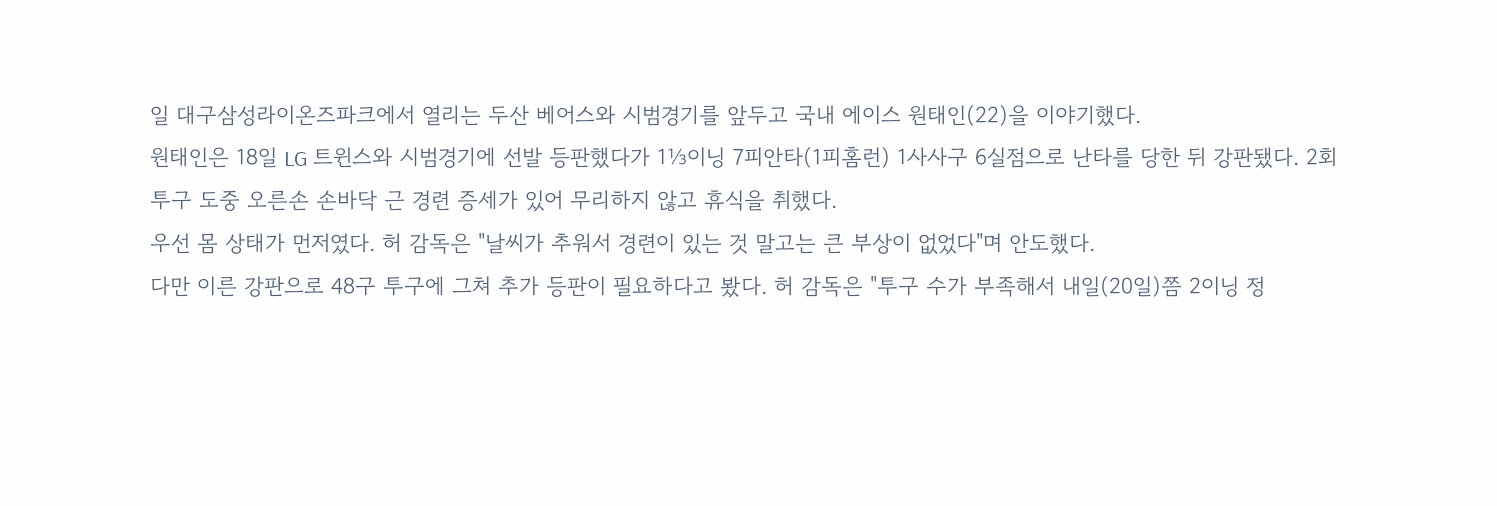일 대구삼성라이온즈파크에서 열리는 두산 베어스와 시범경기를 앞두고 국내 에이스 원태인(22)을 이야기했다.
원태인은 18일 LG 트윈스와 시범경기에 선발 등판했다가 1⅓이닝 7피안타(1피홈런) 1사사구 6실점으로 난타를 당한 뒤 강판됐다. 2회 투구 도중 오른손 손바닥 근 경련 증세가 있어 무리하지 않고 휴식을 취했다.
우선 몸 상태가 먼저였다. 허 감독은 "날씨가 추워서 경련이 있는 것 말고는 큰 부상이 없었다"며 안도했다.
다만 이른 강판으로 48구 투구에 그쳐 추가 등판이 필요하다고 봤다. 허 감독은 "투구 수가 부족해서 내일(20일)쯤 2이닝 정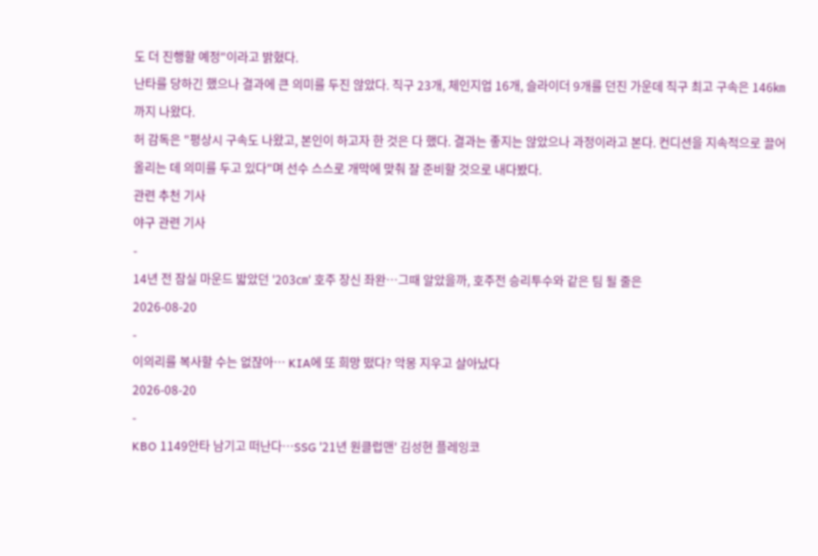도 더 진행할 예정"이라고 밝혔다.
난타를 당하긴 했으나 결과에 큰 의미를 두진 않았다. 직구 23개, 체인지업 16개, 슬라이더 9개를 던진 가운데 직구 최고 구속은 146㎞까지 나왔다.
허 감독은 "평상시 구속도 나왔고, 본인이 하고자 한 것은 다 했다. 결과는 좋지는 않았으나 과정이라고 본다. 컨디션을 지속적으로 끌어올리는 데 의미를 두고 있다"며 선수 스스로 개막에 맞춰 잘 준비할 것으로 내다봤다.
관련 추천 기사
야구 관련 기사
-
14년 전 잠실 마운드 밟았던 '203㎝' 호주 장신 좌완…그때 알았을까, 호주전 승리투수와 같은 팀 될 줄은
2026-08-20
-
이의리를 복사할 수는 없잖아… KIA에 또 희망 떴다? 악몽 지우고 살아났다
2026-08-20
-
KBO 1149안타 남기고 떠난다…SSG '21년 원클럽맨' 김성현 플레잉코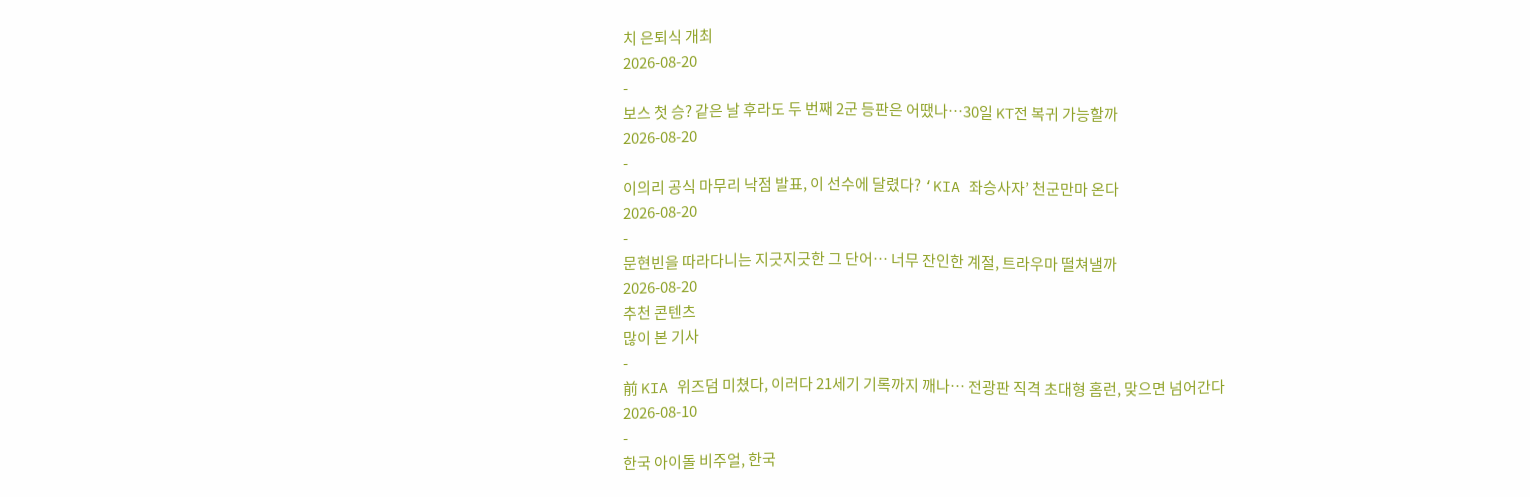치 은퇴식 개최
2026-08-20
-
보스 첫 승? 같은 날 후라도 두 번째 2군 등판은 어땠나…30일 KT전 복귀 가능할까
2026-08-20
-
이의리 공식 마무리 낙점 발표, 이 선수에 달렸다? ‘KIA 좌승사자’ 천군만마 온다
2026-08-20
-
문현빈을 따라다니는 지긋지긋한 그 단어… 너무 잔인한 계절, 트라우마 떨쳐낼까
2026-08-20
추천 콘텐츠
많이 본 기사
-
前 KIA 위즈덤 미쳤다, 이러다 21세기 기록까지 깨나… 전광판 직격 초대형 홈런, 맞으면 넘어간다
2026-08-10
-
한국 아이돌 비주얼, 한국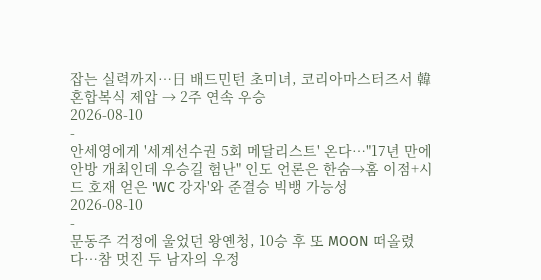잡는 실력까지…日 배드민턴 초미녀, 코리아마스터즈서 韓 혼합복식 제압 → 2주 연속 우승
2026-08-10
-
안세영에게 '세계선수권 5회 메달리스트' 온다…"17년 만에 안방 개최인데 우승길 험난" 인도 언론은 한숨→홈 이점+시드 호재 얻은 'WC 강자'와 준결승 빅뱅 가능성
2026-08-10
-
문동주 걱정에 울었던 왕옌청, 10승 후 또 MOON 떠올렸다…참 멋진 두 남자의 우정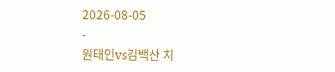2026-08-05
-
원태인vs김백산 치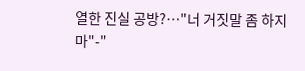열한 진실 공방?…"너 거짓말 좀 하지 마"-"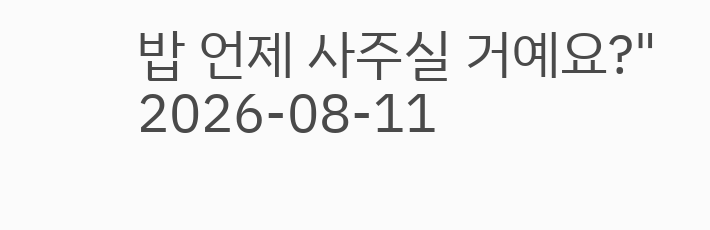밥 언제 사주실 거예요?"
2026-08-11